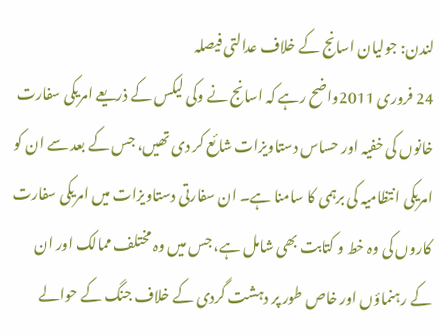لندن: جولیان اسانج کے خلاف عدالتی فیصلہ
24 فروری 2011واضح رہے کہ اسانج نے وکی لیکس کے ذریعے امریکی سفارت خانوں کی خفیہ اور حساس دستاویزات شائع کر دی تھیں، جس کے بعد سے ان کو امریکی انتظامیہ کی برہمی کا سامنا ہے۔ ان سفارتی دستاویزات میں امریکی سفارت کاروں کی وہ خط و کتابت بھی شامل ہے، جس میں وہ مختلف ممالک اور ان کے رہنماؤں اور خاص طور پر دہشت گردی کے خلاف جنگ کے حوالے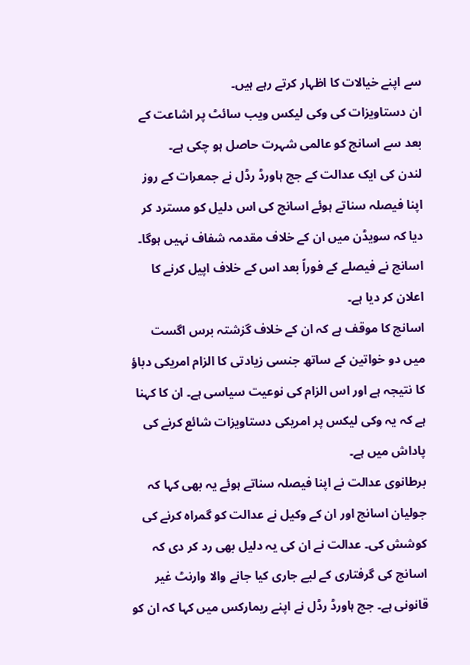سے اپنے خیالات کا اظہار کرتے رہے ہیں۔
ان دستاویزات کی وکی لیکس ویب سائٹ پر اشاعت کے بعد سے اسانج کو عالمی شہرت حاصل ہو چکی ہے۔
لندن کی ایک عدالت کے جج ہاورڈ رڈل نے جمعرات کے روز اپنا فیصلہ سناتے ہوئے اسانج کی اس دلیل کو مسترد کر دیا کہ سویڈن میں ان کے خلاف مقدمہ شفاف نہیں ہوگا۔ اسانج نے فیصلے کے فوراً بعد اس کے خلاف اپیل کرنے کا اعلان کر دیا ہے۔
اسانج کا موقف ہے کہ ان کے خلاف گزشتہ برس اگست میں دو خواتین کے ساتھ جنسی زیادتی کا الزام امریکی دباؤ کا نتیجہ ہے اور اس الزام کی نوعیت سیاسی ہے۔ ان کا کہنا ہے کہ یہ وکی لیکس پر امریکی دستاویزات شائع کرنے کی پاداش میں ہے۔
برطانوی عدالت نے اپنا فیصلہ سناتے ہوئے یہ بھی کہا کہ جولیان اسانج اور ان کے وکیل نے عدالت کو گمراہ کرنے کی کوشش کی۔ عدالت نے ان کی یہ دلیل بھی رد کر دی کہ اسانج کی گرفتاری کے لیے جاری کیا جانے والا وارنٹ غیر قانونی ہے۔ جج ہاورڈ رڈل نے اپنے ریمارکس میں کہا کہ ان کو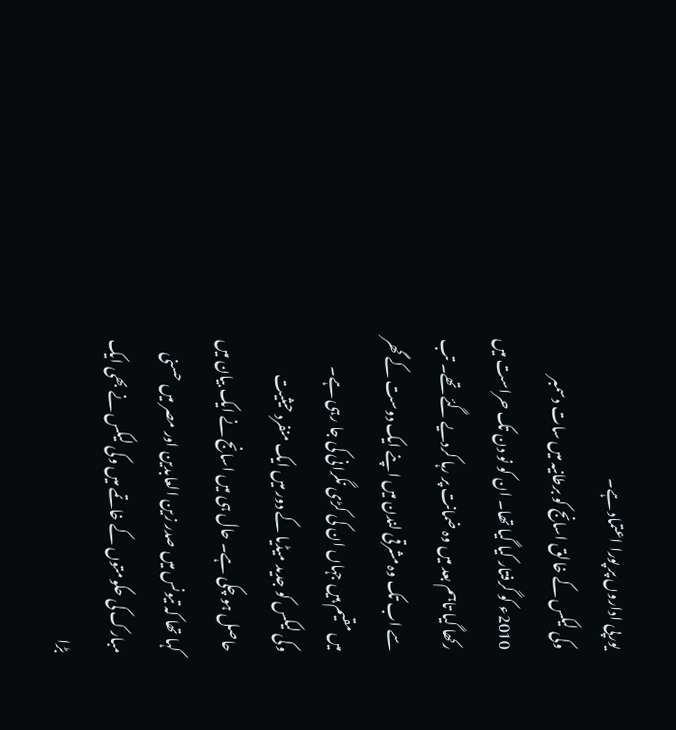یورپی اداروں پر پورا اعتماد ہے۔
وکی لیکس کے خالق اسانج کو برطانیہ میں سات دسمبر 2010ء کو گرفتار کیا گیا تھا۔ ان کو نو دن تک حراست میں رکھا گیا تاہم بعد میں وہ ضمانت پر رہا کردیے گئے تھے۔ تب سے اب تک وہ مشرقی لندن میں اپنے ایک دوست کے گھر میں مقیم ہیں جہاں ان کی کڑی نگرانی کی جا رہی ہے۔
وکی لیکس کو جدید میڈیا کے دور میں ایک منفرد حیثیت حاصل ہو چکی ہے۔ حال ہی میں اسانج نے ایک بیان میں کہا تھا کہ تیونس میں صدر زین العابدین اور مصر میں حسنی مبارک کی حکومتوں کے خاتمے میں وکی لیکس نے بھی ایک بڑا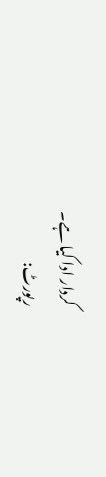کردار ادا کیا ہے۔
رپورٹ: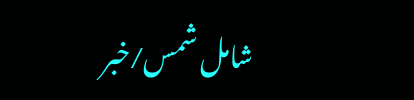شامل شمس ⁄ خبر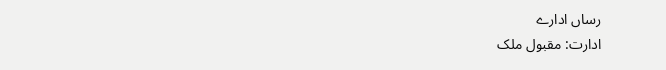رساں ادارے
ادارت: مقبول ملک